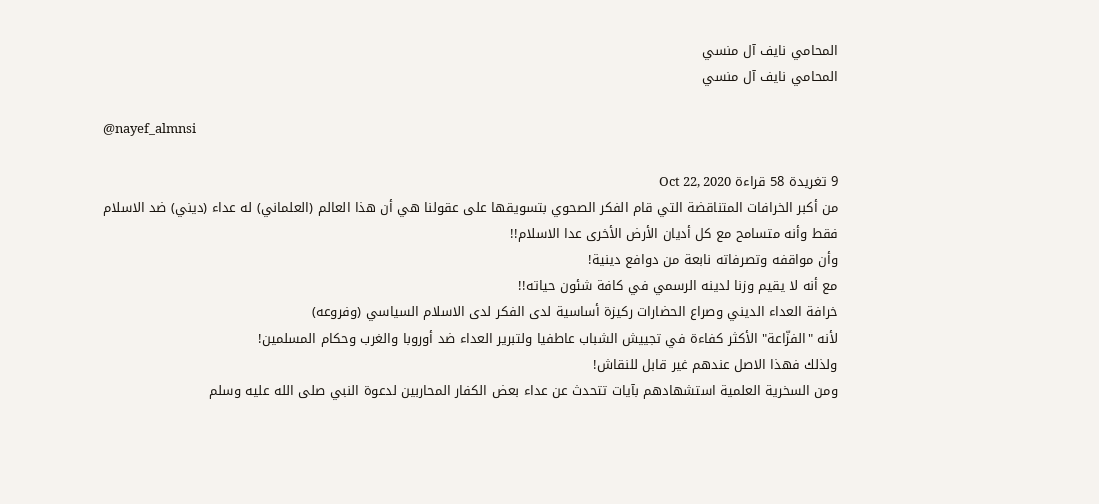المحامي نايف آل منسي
المحامي نايف آل منسي

@nayef_almnsi

9 تغريدة 58 قراءة Oct 22, 2020
من أكبر الخرافات المتناقضة التي قام الفكر الصحوي بتسويقها على عقولنا هي أن هذا العالم (العلماني) له عداء (ديني) ضد الاسلام فقط وأنه متسامح مع كل أديان الأرض الأخرى عدا الاسلام!!
وأن مواقفه وتصرفاته نابعة من دوافع دينية!
مع أنه لا يقيم وزنا لدينه الرسمي في كافة شئون حياته!!
خرافة العداء الديني وصراع الحضارات ركيزة أساسية لدى الفكر لدى الاسلام السياسي (وفروعه)
لأنه "الفزّاعة" الأكثر كفاءة في تجييش الشباب عاطفيا ولتبرير العداء ضد أوروبا والغرب وحكام المسلمين!
ولذلك فهذا الاصل عندهم غير قابل للنقاش!
ومن السخرية العلمية استشهادهم بآيات تتحدث عن عداء بعض الكفار المحاربين لدعوة النبي صلى الله عليه وسلم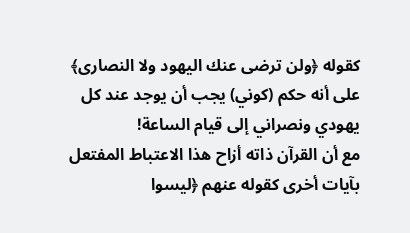كقوله ﴿ولن ترضى عنك اليهود ولا النصارى﴾ على أنه حكم (كوني) يجب أن يوجد عند كل يهودي ونصراني إلى قيام الساعة!
مع أن القرآن ذاته أزاح هذا الاعتباط المفتعل بآيات أخرى كقوله عنهم ﴿ليسوا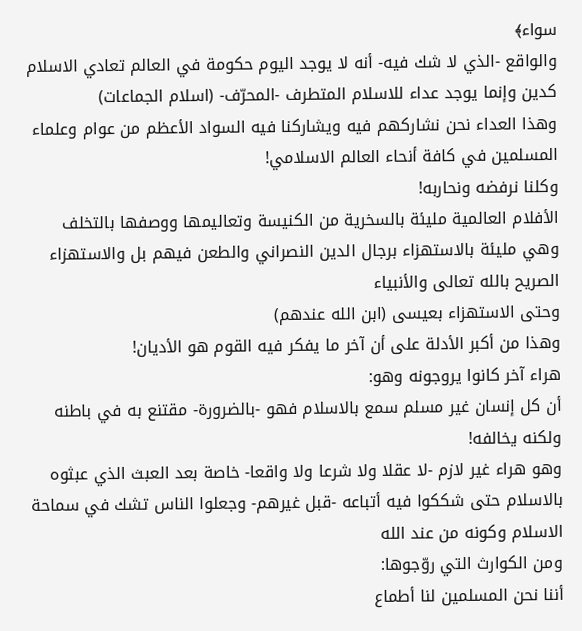سواء﴾
والواقع -الذي لا شك فيه- أنه لا يوجد اليوم حكومة في العالم تعادي الاسلام كدين وإنما يوجد عداء للاسلام المتطرف -المحرّف- (اسلام الجماعات)
وهذا العداء نحن نشاركهم فيه ويشاركنا فيه السواد الأعظم من عوام وعلماء المسلمين في كافة أنحاء العالم الاسلامي!
وكلنا نرفضه ونحاربه!
الأفلام العالمية مليئة بالسخرية من الكنيسة وتعاليمها ووصفها بالتخلف
وهي مليئة بالاستهزاء برجال الدين النصراني والطعن فيهم بل والاستهزاء الصريح بالله تعالى والأنبياء
وحتى الاستهزاء بعيسى (ابن الله عندهم)
وهذا من أكبر الأدلة على أن آخر ما يفكر فيه القوم هو الأديان!
هراء آخر كانوا يروجونه وهو:
أن كل إنسان غير مسلم سمع بالاسلام فهو -بالضرورة- مقتنع به في باطنه ولكنه يخالفه!
وهو هراء غير لازم -لا عقلا ولا شرعا ولا واقعا- خاصة بعد العبث الذي عبثوه بالاسلام حتى شككوا فيه أتباعه -قبل غيرهم- وجعلوا الناس تشك في سماحة الاسلام وكونه من عند الله
ومن الكوارث التي روّجوها:
أننا نحن المسلمين لنا أطماع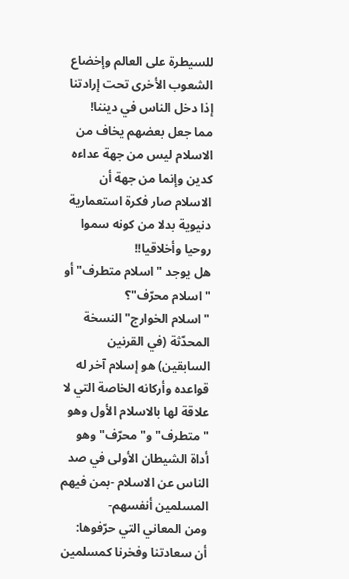للسيطرة على العالم وإخضاع الشعوب الأخرى تحت إرادتنا إذا دخل الناس في ديننا!
مما جعل بعضهم يخاف من الاسلام ليس من جهة عداءه كدين وإنما من جهة أن الاسلام صار فكرة استعمارية دنيوية بدلا من كونه سموا روحيا وأخلاقيا!!
هل يوجد "اسلام متطرف" أو "اسلام محرّف"؟
"اسلام الخوارج" النسخة المحدّثة (في القرنين السابقين) هو إسلام آخر له قواعده وأركانه الخاصة التي لا علاقة لها بالاسلام الأول وهو "متطرف" و"محرّف" وهو أداة الشيطان الأولى في صد الناس عن الاسلام -بمن فيهم المسلمين أنفسهم-
ومن المعاني التي حرّفوها:
أن سعادتنا وفخرنا كمسلمين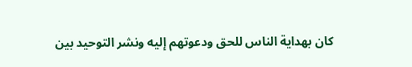كان بهداية الناس للحق ودعوتهم إليه ونشر التوحيد بين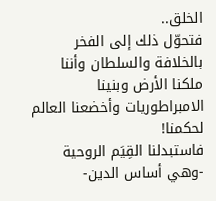الخلق..
فتحوّل ذلك إلى الفخر بالخلافة والسلطان وأننا ملكنا الأرض وبنينا الامبراطوريات وأخضعنا العالم لحكمنا!
فاستبدلنا القِيَم الروحية -وهي أساس الدين-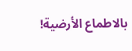بالاطماع الأرضية!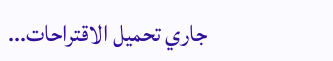جاري تحميل الاقتراحات...